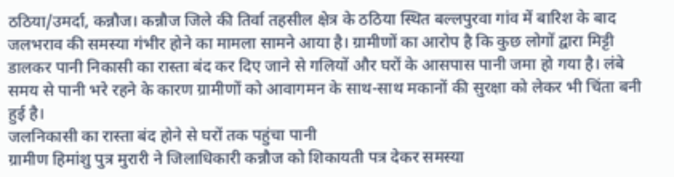ठठिया/उमर्दा, कन्नौज। कन्नौज जिले की तिर्वा तहसील क्षेत्र के ठठिया स्थित बल्लपुरवा गांव में बारिश के बाद जलभराव की समस्या गंभीर होने का मामला सामने आया है। ग्रामीणों का आरोप है कि कुछ लोगों द्वारा मिट्टी डालकर पानी निकासी का रास्ता बंद कर दिए जाने से गलियों और घरों के आसपास पानी जमा हो गया है। लंबे समय से पानी भरे रहने के कारण ग्रामीणों को आवागमन के साथ-साथ मकानों की सुरक्षा को लेकर भी चिंता बनी हुई है।
जलनिकासी का रास्ता बंद होने से घरों तक पहुंचा पानी
ग्रामीण हिमांशु पुत्र मुरारी ने जिलाधिकारी कन्नौज को शिकायती पत्र देकर समस्या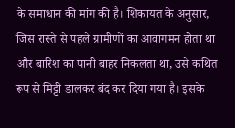के समाधान की मांग की है। शिकायत के अनुसार, जिस रास्ते से पहले ग्रामीणों का आवागमन होता था और बारिश का पानी बाहर निकलता था, उसे कथित रूप से मिट्टी डालकर बंद कर दिया गया है। इसके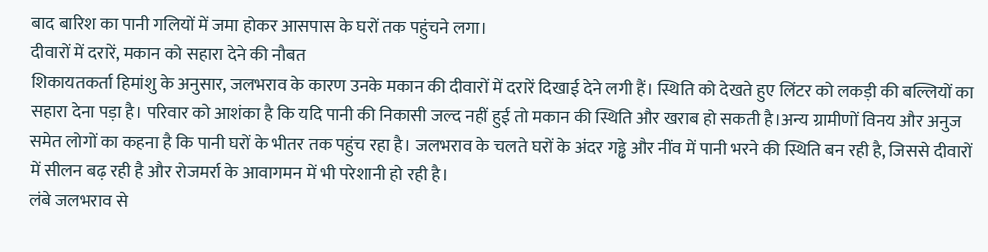बाद बारिश का पानी गलियों में जमा होकर आसपास के घरों तक पहुंचने लगा।
दीवारों में दरारें, मकान को सहारा देने की नौबत
शिकायतकर्ता हिमांशु के अनुसार, जलभराव के कारण उनके मकान की दीवारों में दरारें दिखाई देने लगी हैं। स्थिति को देखते हुए लिंटर को लकड़ी की बल्लियों का सहारा देना पड़ा है। परिवार को आशंका है कि यदि पानी की निकासी जल्द नहीं हुई तो मकान की स्थिति और खराब हो सकती है।अन्य ग्रामीणों विनय और अनुज समेत लोगों का कहना है कि पानी घरों के भीतर तक पहुंच रहा है। जलभराव के चलते घरों के अंदर गड्ढे और नींव में पानी भरने की स्थिति बन रही है, जिससे दीवारों में सीलन बढ़ रही है और रोजमर्रा के आवागमन में भी परेशानी हो रही है।
लंबे जलभराव से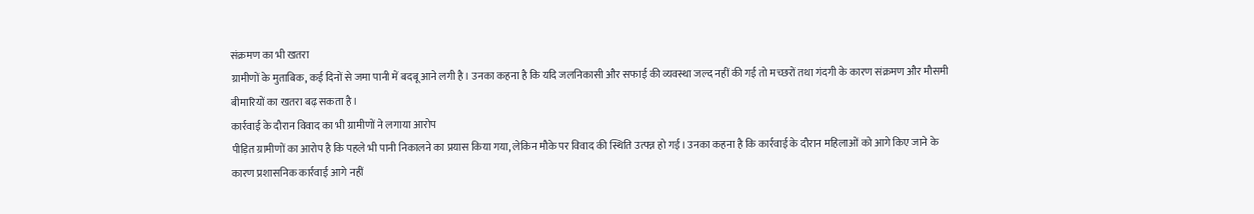संक्रमण का भी खतरा
ग्रामीणों के मुताबिक, कई दिनों से जमा पानी में बदबू आने लगी है। उनका कहना है कि यदि जलनिकासी और सफाई की व्यवस्था जल्द नहीं की गई तो मच्छरों तथा गंदगी के कारण संक्रमण और मौसमी बीमारियों का खतरा बढ़ सकता है।
कार्रवाई के दौरान विवाद का भी ग्रामीणों ने लगाया आरोप
पीड़ित ग्रामीणों का आरोप है कि पहले भी पानी निकालने का प्रयास किया गया, लेकिन मौके पर विवाद की स्थिति उत्पन्न हो गई। उनका कहना है कि कार्रवाई के दौरान महिलाओं को आगे किए जाने के कारण प्रशासनिक कार्रवाई आगे नहीं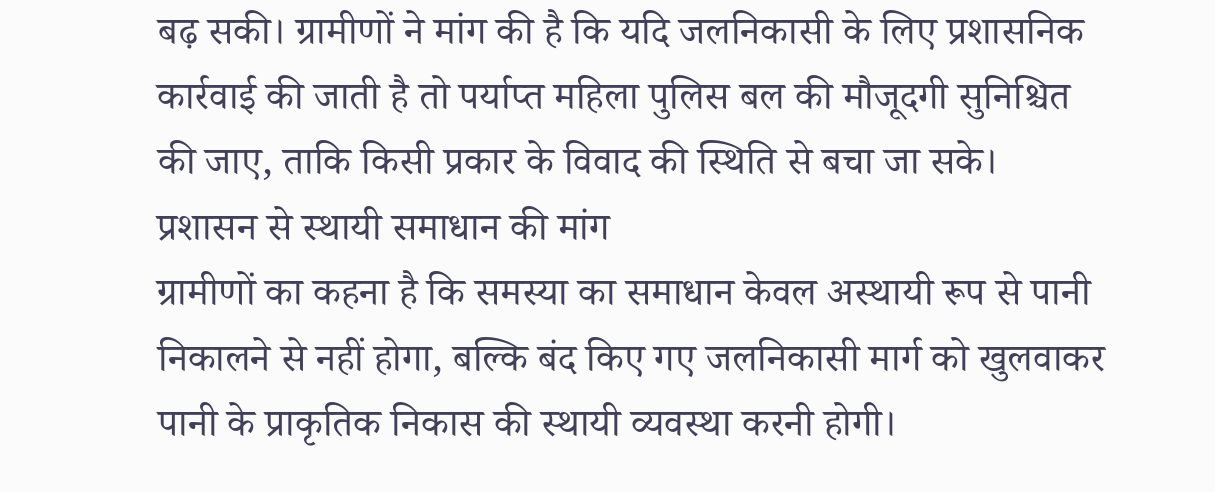बढ़ सकी। ग्रामीणों ने मांग की है कि यदि जलनिकासी के लिए प्रशासनिक कार्रवाई की जाती है तो पर्याप्त महिला पुलिस बल की मौजूदगी सुनिश्चित की जाए, ताकि किसी प्रकार के विवाद की स्थिति से बचा जा सके।
प्रशासन से स्थायी समाधान की मांग
ग्रामीणों का कहना है कि समस्या का समाधान केवल अस्थायी रूप से पानी निकालने से नहीं होगा, बल्कि बंद किए गए जलनिकासी मार्ग को खुलवाकर पानी के प्राकृतिक निकास की स्थायी व्यवस्था करनी होगी।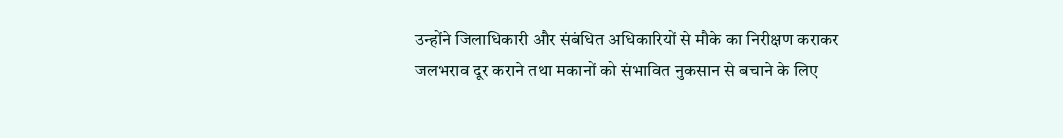उन्होंने जिलाधिकारी और संबंधित अधिकारियों से मौके का निरीक्षण कराकर जलभराव दूर कराने तथा मकानों को संभावित नुकसान से बचाने के लिए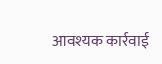आवश्यक कार्रवाई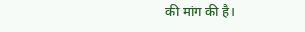की मांग की है।